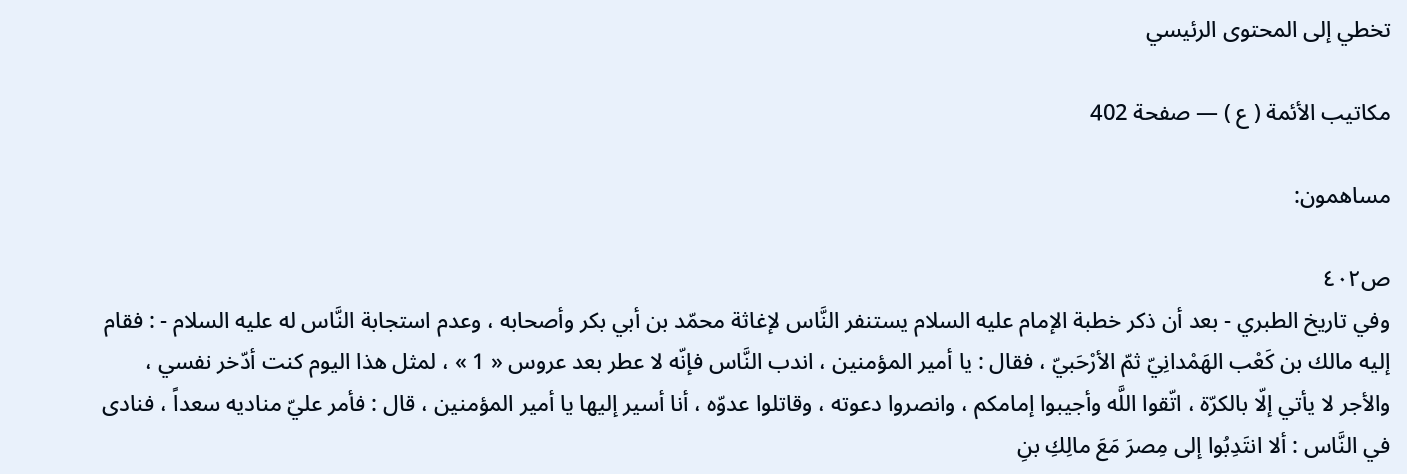تخطي إلى المحتوى الرئيسي

مكاتيب الأئمة ( ع ) — صفحة 402

مساهمون:

ص٤٠٢
وفي تاريخ الطبري - بعد أن ذكر خطبة الإمام عليه السلام يستنفر النَّاس لإغاثة محمّد بن أبي بكر وأصحابه ، وعدم استجابة النَّاس له عليه السلام - : فقام إليه مالك بن كَعْب الهَمْدانِيّ ثمّ الأرْحَبيّ ، فقال : يا أمير المؤمنين ، اندب النَّاس فإنّه لا عطر بعد عروس « 1 » ، لمثل هذا اليوم كنت أدّخر نفسي ، والأجر لا يأتي إلّا بالكرّة ، اتّقوا اللَّه وأجيبوا إمامكم ، وانصروا دعوته ، وقاتلوا عدوّه ، أنا أسير إليها يا أمير المؤمنين ، قال : فأمر عليّ مناديه سعداً ، فنادى في النَّاس : ألا انتَدِبُوا إلى مِصرَ مَعَ مالِكِ بنِ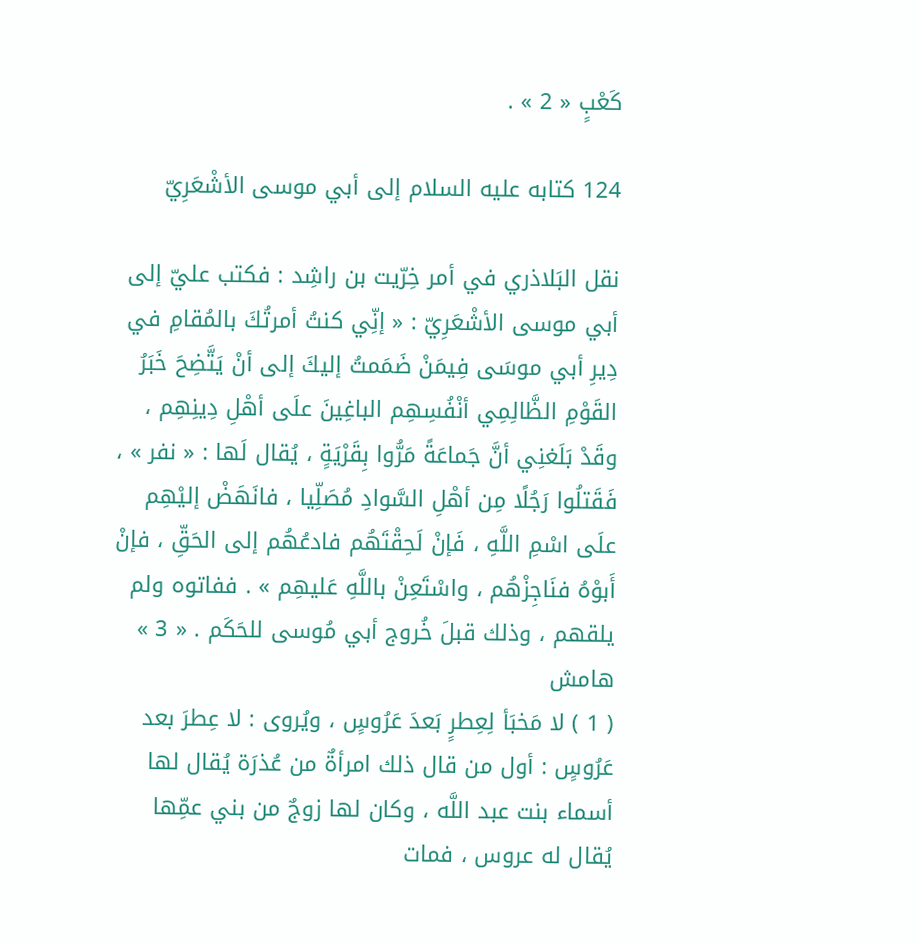كَعْبٍ « 2 » .

124 كتابه عليه السلام إلى أبي موسى الأشْعَرِيّ

نقل البَلاذري في أمر خِرّيت بن راشِد : فكتب عليّ إلى أبي موسى الأشْعَرِيّ : « إنِّي كنتُ أمرتُكَ بالمُقامِ في دِيرِ أبي موسَى فِيمَنْ ضَمَمتُ إليكَ إلى أنْ يَتَّضِحَ خَبَرُ القَوْمِ الظَّالِمِي أنْفُسِهِم الباغِينَ علَى أهْلِ دِينِهِم ، وقَدْ بَلَغنِي أنَّ جَماعَةً مَرُّوا بِقَرْيَةٍ ، يُقال لَها : « نفر » ، فَقَتلُوا رَجُلًا مِن أهْلِ السَّوادِ مُصَلِّيا ، فانَهَضْ إليْهِم علَى اسْمِ اللَّهِ ، فَإنْ لَحِقْتَهُم فادعُهُم إلى الحَقِّ ، فإنْ أَبوْهُ فنَاجِزْهُم ، واسْتَعِنْ باللَّهِ عَليهِم » . ففاتوه ولم يلقهم ، وذلك قبلَ خُروج أبي مُوسى للحَكَم . « 3 »
هامش
( 1 ) لا مَخبَأ لِعِطرٍ بَعدَ عَرُوسٍ ، ويُروى : لا عِطرَ بعد عَرُوسٍ : أول من قال ذلك امرأةٌ من عُذرَة يُقال لها أسماء بنت عبد اللَّه ، وكان لها زوجٌ من بني عمِّها يُقال له عروس ، فمات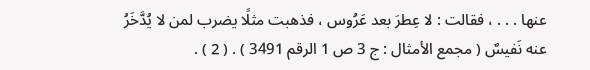عنها . . . ، فقالت : لا عِطرَ بعد عَرُوس ، فذهبت مثلًا يضرب لمن لا يُدَّخَرُ عنه نَفيسٌ ( مجمع الأمثال : ج 3 ص 1 الرقم 3491 ) . ( 2 ) .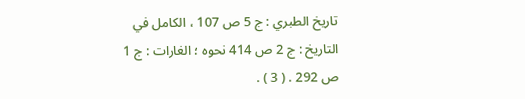تاريخ الطبري : ج 5 ص 107 ، الكامل في التاريخ : ج 2 ص 414 نحوه ؛ الغارات : ج 1 ص 292 . ( 3 ) .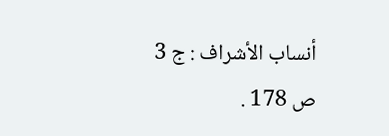أنساب الأشراف : ج 3 ص 178 .